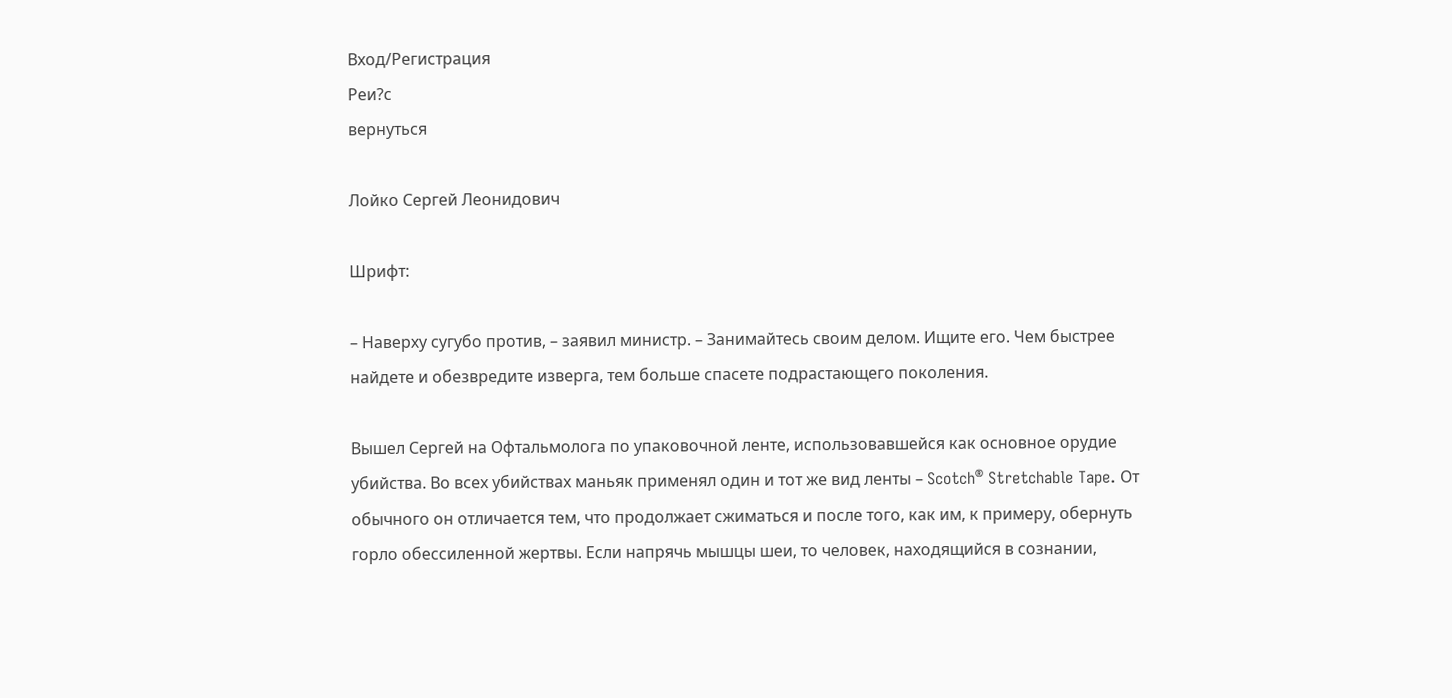Вход/Регистрация
Реи?с
вернуться

Лойко Сергей Леонидович

Шрифт:

– Наверху сугубо против, – заявил министр. – Занимайтесь своим делом. Ищите его. Чем быстрее найдете и обезвредите изверга, тем больше спасете подрастающего поколения.

Вышел Сергей на Офтальмолога по упаковочной ленте, использовавшейся как основное орудие убийства. Во всех убийствах маньяк применял один и тот же вид ленты – Scotch® Stretchable Tape. От обычного он отличается тем, что продолжает сжиматься и после того, как им, к примеру, обернуть горло обессиленной жертвы. Если напрячь мышцы шеи, то человек, находящийся в сознании,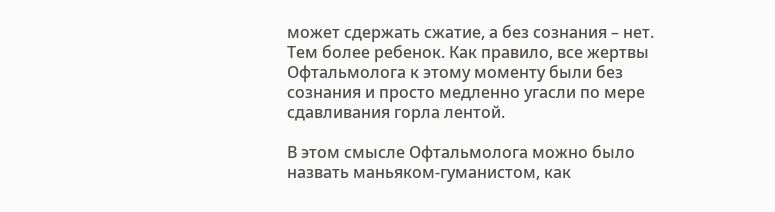может сдержать сжатие, а без сознания – нет. Тем более ребенок. Как правило, все жертвы Офтальмолога к этому моменту были без сознания и просто медленно угасли по мере сдавливания горла лентой.

В этом смысле Офтальмолога можно было назвать маньяком-гуманистом, как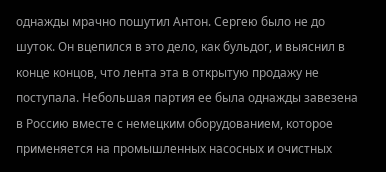однажды мрачно пошутил Антон. Сергею было не до шуток. Он вцепился в это дело, как бульдог, и выяснил в конце концов, что лента эта в открытую продажу не поступала. Небольшая партия ее была однажды завезена в Россию вместе с немецким оборудованием, которое применяется на промышленных насосных и очистных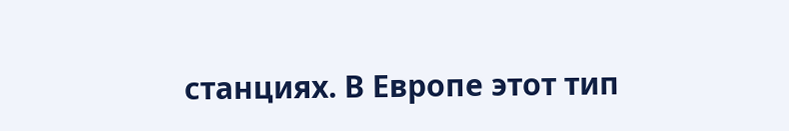станциях. В Европе этот тип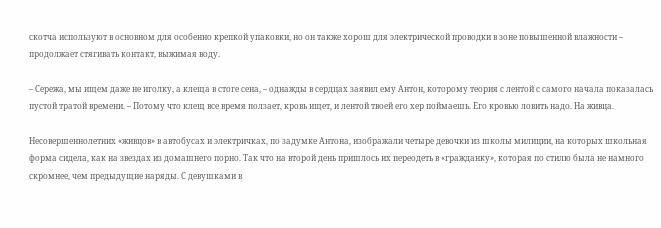скотча используют в основном для особенно крепкой упаковки, но он также хорош для электрической проводки в зоне повышенной влажности – продолжает стягивать контакт, выжимая воду.

– Сережа, мы ищем даже не иголку, а клеща в стоге сена, – однажды в сердцах заявил ему Антон, которому теория с лентой с самого начала показалась пустой тратой времени. – Потому что клещ все время ползает, кровь ищет, и лентой твоей его хер поймаешь. Его кровью ловить надо. На живца.

Несовершеннолетних «живцов» в автобусах и электричках, по задумке Антона, изображали четыре девочки из школы милиции, на которых школьная форма сидела, как на звездах из домашнего порно. Так что на второй день пришлось их переодеть в «гражданку», которая по стилю была не намного скромнее, чем предыдущие наряды. С девушками в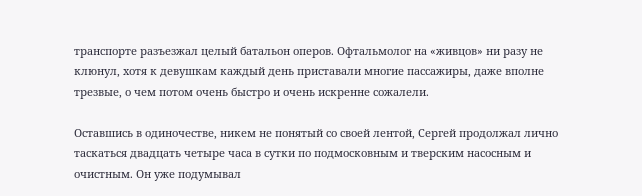транспорте разъезжал целый батальон оперов. Офтальмолог на «живцов» ни разу не клюнул, хотя к девушкам каждый день приставали многие пассажиры, даже вполне трезвые, о чем потом очень быстро и очень искренне сожалели.

Оставшись в одиночестве, никем не понятый со своей лентой, Сергей продолжал лично таскаться двадцать четыре часа в сутки по подмосковным и тверским насосным и очистным. Он уже подумывал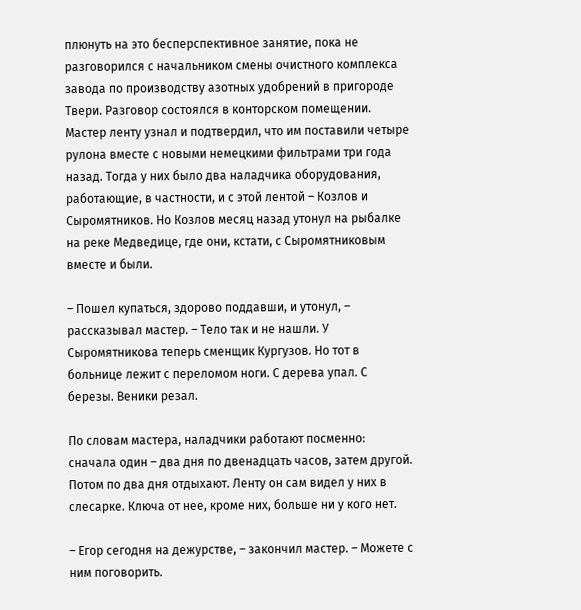плюнуть на это бесперспективное занятие, пока не разговорился с начальником смены очистного комплекса завода по производству азотных удобрений в пригороде Твери. Разговор состоялся в конторском помещении. Мастер ленту узнал и подтвердил, что им поставили четыре рулона вместе с новыми немецкими фильтрами три года назад. Тогда у них было два наладчика оборудования, работающие, в частности, и с этой лентой – Козлов и Сыромятников. Но Козлов месяц назад утонул на рыбалке на реке Медведице, где они, кстати, с Сыромятниковым вместе и были.

– Пошел купаться, здорово поддавши, и утонул, – рассказывал мастер. – Тело так и не нашли. У Сыромятникова теперь сменщик Кургузов. Но тот в больнице лежит с переломом ноги. С дерева упал. С березы. Веники резал.

По словам мастера, наладчики работают посменно: сначала один – два дня по двенадцать часов, затем другой. Потом по два дня отдыхают. Ленту он сам видел у них в слесарке. Ключа от нее, кроме них, больше ни у кого нет.

– Егор сегодня на дежурстве, – закончил мастер. – Можете с ним поговорить.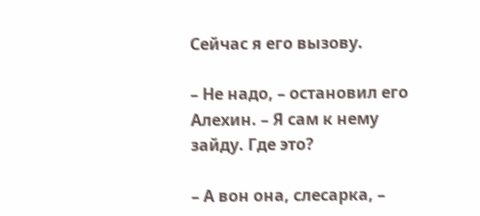Сейчас я его вызову.

– Не надо, – остановил его Алехин. – Я сам к нему зайду. Где это?

– А вон она, слесарка, –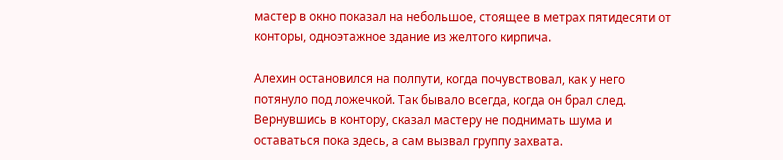мастер в окно показал на небольшое, стоящее в метрах пятидесяти от конторы, одноэтажное здание из желтого кирпича.

Алехин остановился на полпути, когда почувствовал, как у него потянуло под ложечкой. Так бывало всегда, когда он брал след. Вернувшись в контору, сказал мастеру не поднимать шума и оставаться пока здесь, а сам вызвал группу захвата.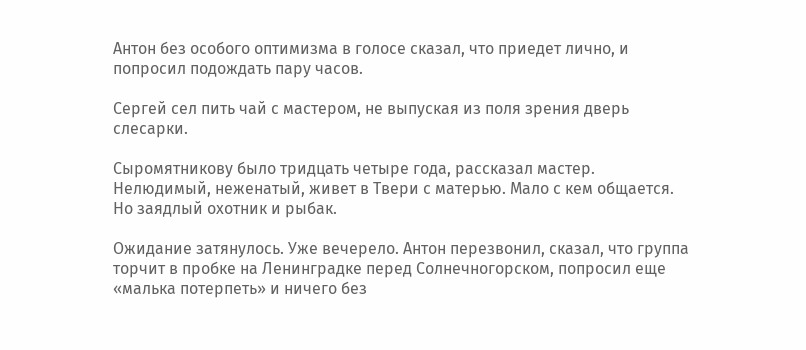Антон без особого оптимизма в голосе сказал, что приедет лично, и попросил подождать пару часов.

Сергей сел пить чай с мастером, не выпуская из поля зрения дверь слесарки.

Сыромятникову было тридцать четыре года, рассказал мастер. Нелюдимый, неженатый, живет в Твери с матерью. Мало с кем общается. Но заядлый охотник и рыбак.

Ожидание затянулось. Уже вечерело. Антон перезвонил, сказал, что группа торчит в пробке на Ленинградке перед Солнечногорском, попросил еще «малька потерпеть» и ничего без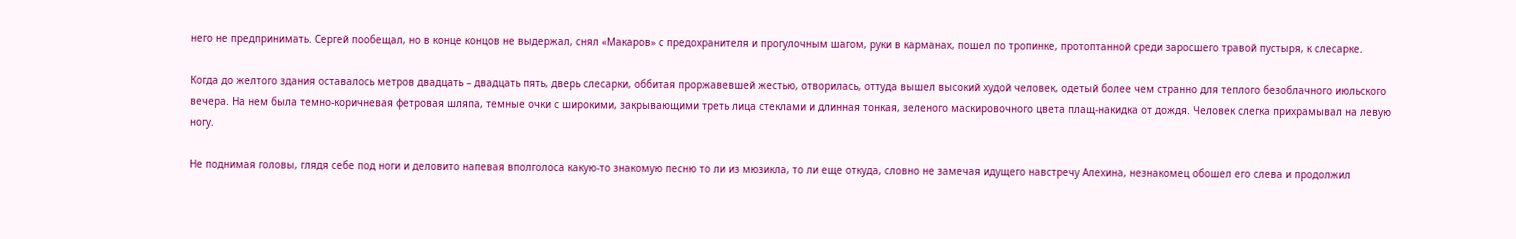него не предпринимать. Сергей пообещал, но в конце концов не выдержал, снял «Макаров» с предохранителя и прогулочным шагом, руки в карманах, пошел по тропинке, протоптанной среди заросшего травой пустыря, к слесарке.

Когда до желтого здания оставалось метров двадцать – двадцать пять, дверь слесарки, оббитая проржавевшей жестью, отворилась, оттуда вышел высокий худой человек, одетый более чем странно для теплого безоблачного июльского вечера. На нем была темно-коричневая фетровая шляпа, темные очки с широкими, закрывающими треть лица стеклами и длинная тонкая, зеленого маскировочного цвета плащ-накидка от дождя. Человек слегка прихрамывал на левую ногу.

Не поднимая головы, глядя себе под ноги и деловито напевая вполголоса какую-то знакомую песню то ли из мюзикла, то ли еще откуда, словно не замечая идущего навстречу Алехина, незнакомец обошел его слева и продолжил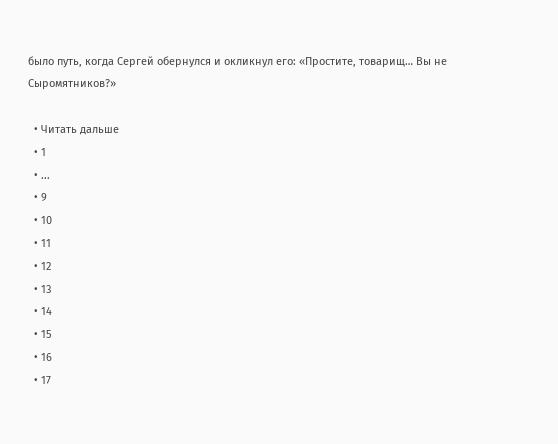было путь, когда Сергей обернулся и окликнул его: «Простите, товарищ… Вы не Сыромятников?»

  • Читать дальше
  • 1
  • ...
  • 9
  • 10
  • 11
  • 12
  • 13
  • 14
  • 15
  • 16
  • 17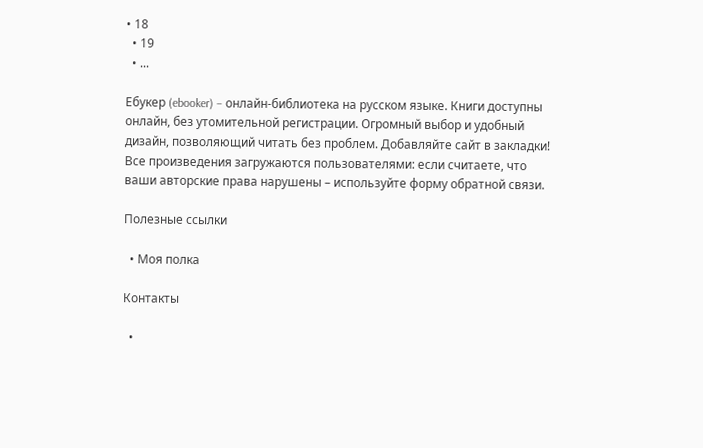• 18
  • 19
  • ...

Ебукер (ebooker) – онлайн-библиотека на русском языке. Книги доступны онлайн, без утомительной регистрации. Огромный выбор и удобный дизайн, позволяющий читать без проблем. Добавляйте сайт в закладки! Все произведения загружаются пользователями: если считаете, что ваши авторские права нарушены – используйте форму обратной связи.

Полезные ссылки

  • Моя полка

Контакты

  •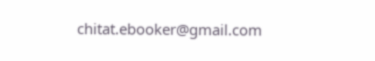chitat.ebooker@gmail.com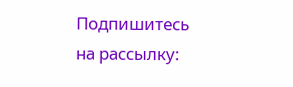Подпишитесь на рассылку: